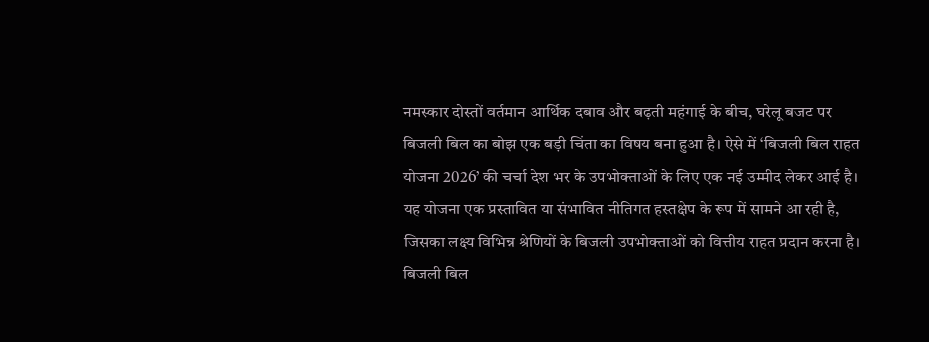नमस्कार दोस्तों वर्तमान आर्थिक दबाव और बढ़ती महंगाई के बीच, घरेलू बजट पर बिजली बिल का बोझ एक बड़ी चिंता का विषय बना हुआ है। ऐसे में ‘बिजली बिल राहत योजना 2026’ की चर्चा देश भर के उपभोक्ताओं के लिए एक नई उम्मीद लेकर आई है। यह योजना एक प्रस्तावित या संभावित नीतिगत हस्तक्षेप के रूप में सामने आ रही है, जिसका लक्ष्य विभिन्न श्रेणियों के बिजली उपभोक्ताओं को वित्तीय राहत प्रदान करना है।
बिजली बिल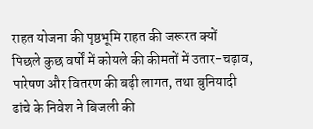राहत योजना की पृष्ठभूमि राहत की जरूरत क्यों
पिछले कुछ वर्षों में कोयले की कीमतों में उतार-चढ़ाव, पारेषण और वितरण की बढ़ी लागत, तथा बुनियादी ढांचे के निवेश ने बिजली की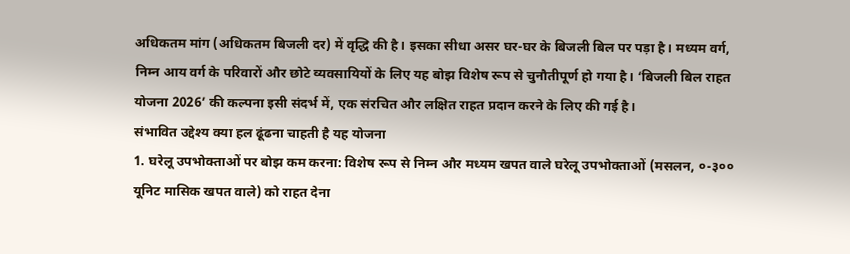अधिकतम मांग (अधिकतम बिजली दर) में वृद्धि की है। इसका सीधा असर घर-घर के बिजली बिल पर पड़ा है। मध्यम वर्ग, निम्न आय वर्ग के परिवारों और छोटे व्यवसायियों के लिए यह बोझ विशेष रूप से चुनौतीपूर्ण हो गया है। ‘बिजली बिल राहत योजना 2026’ की कल्पना इसी संदर्भ में, एक संरचित और लक्षित राहत प्रदान करने के लिए की गई है।
संभावित उद्देश्य क्या हल ढूंढना चाहती है यह योजना
1. घरेलू उपभोक्ताओं पर बोझ कम करना: विशेष रूप से निम्न और मध्यम खपत वाले घरेलू उपभोक्ताओं (मसलन, ०-३०० यूनिट मासिक खपत वाले) को राहत देना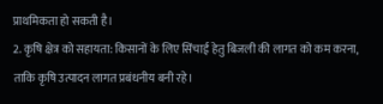प्राथमिकता हो सकती है।
2. कृषि क्षेत्र को सहायता: किसानों के लिए सिंचाई हेतु बिजली की लागत को कम करना, ताकि कृषि उत्पादन लागत प्रबंधनीय बनी रहे।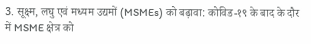3. सूक्ष्म, लघु एवं मध्यम उद्यमों (MSMEs) को बढ़ावा: कोविड-१९ के बाद के दौर में MSME क्षेत्र को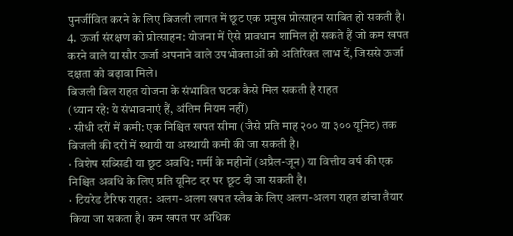पुनर्जीवित करने के लिए बिजली लागत में छूट एक प्रमुख प्रोत्साहन साबित हो सकती है।
4. ऊर्जा संरक्षण को प्रोत्साहन: योजना में ऐसे प्रावधान शामिल हो सकते हैं जो कम खपत करने वाले या सौर ऊर्जा अपनाने वाले उपभोक्ताओं को अतिरिक्त लाभ दें, जिससे ऊर्जा दक्षता को बढ़ावा मिले।
बिजली बिल राहत योजना के संभावित घटक कैसे मिल सकती है राहत
(ध्यान रहे: ये संभावनाएं हैं, अंतिम नियम नहीं)
· सीधी दरों में कमी: एक निश्चित खपत सीमा (जैसे प्रति माह २०० या ३०० यूनिट) तक बिजली की दरों में स्थायी या अस्थायी कमी की जा सकती है।
· विशेष सब्सिडी या छूट अवधि: गर्मी के महीनों (अप्रैल-जून) या वित्तीय वर्ष की एक निश्चित अवधि के लिए प्रति यूनिट दर पर छूट दी जा सकती है।
· टियरेड टैरिफ राहत: अलग-अलग खपत स्लैब के लिए अलग-अलग राहत ढांचा तैयार किया जा सकता है। कम खपत पर अधिक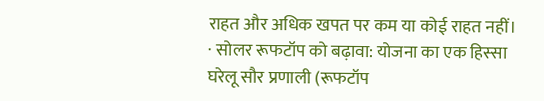राहत और अधिक खपत पर कम या कोई राहत नहीं।
· सोलर रूफटॉप को बढ़ावा: योजना का एक हिस्सा घरेलू सौर प्रणाली (रूफटॉप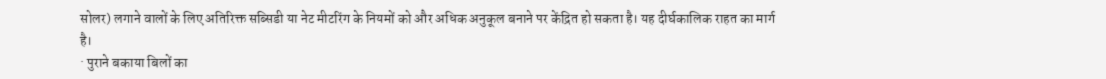सोलर) लगाने वालों के लिए अतिरिक्त सब्सिडी या नेट मीटरिंग के नियमों को और अधिक अनुकूल बनाने पर केंद्रित हो सकता है। यह दीर्घकालिक राहत का मार्ग है।
· पुराने बकाया बिलों का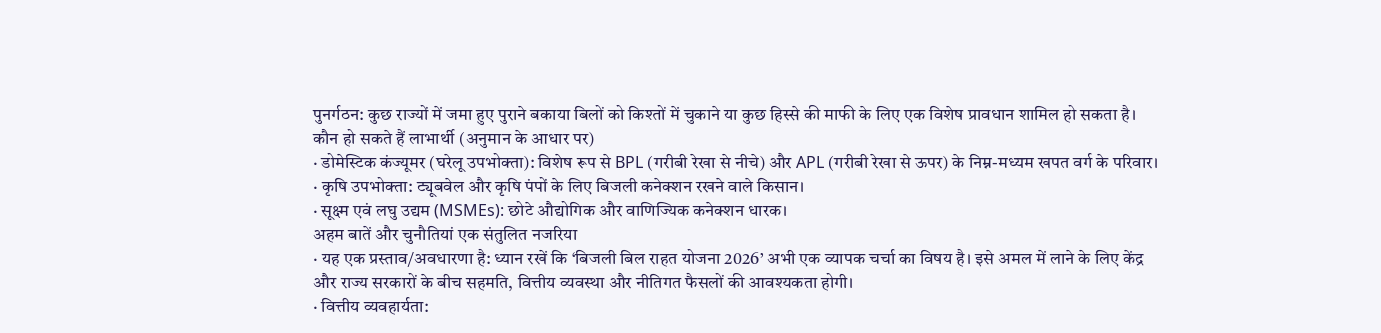पुनर्गठन: कुछ राज्यों में जमा हुए पुराने बकाया बिलों को किश्तों में चुकाने या कुछ हिस्से की माफी के लिए एक विशेष प्रावधान शामिल हो सकता है।
कौन हो सकते हैं लाभार्थी (अनुमान के आधार पर)
· डोमेस्टिक कंज्यूमर (घरेलू उपभोक्ता): विशेष रूप से BPL (गरीबी रेखा से नीचे) और APL (गरीबी रेखा से ऊपर) के निम्न-मध्यम खपत वर्ग के परिवार।
· कृषि उपभोक्ता: ट्यूबवेल और कृषि पंपों के लिए बिजली कनेक्शन रखने वाले किसान।
· सूक्ष्म एवं लघु उद्यम (MSMEs): छोटे औद्योगिक और वाणिज्यिक कनेक्शन धारक।
अहम बातें और चुनौतियां एक संतुलित नजरिया
· यह एक प्रस्ताव/अवधारणा है: ध्यान रखें कि ‘बिजली बिल राहत योजना 2026’ अभी एक व्यापक चर्चा का विषय है। इसे अमल में लाने के लिए केंद्र और राज्य सरकारों के बीच सहमति, वित्तीय व्यवस्था और नीतिगत फैसलों की आवश्यकता होगी।
· वित्तीय व्यवहार्यता: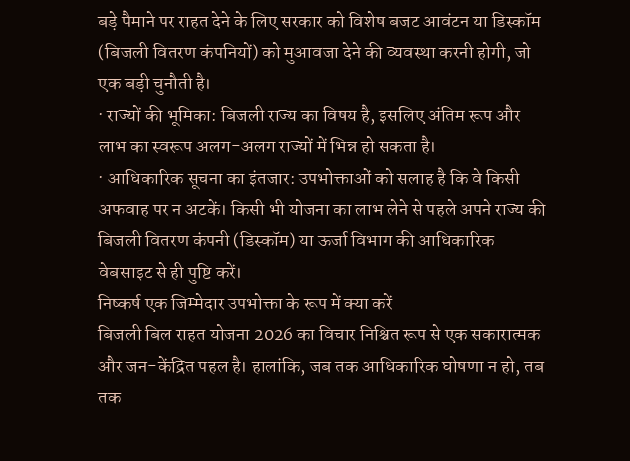बड़े पैमाने पर राहत देने के लिए सरकार को विशेष बजट आवंटन या डिस्कॉम (बिजली वितरण कंपनियों) को मुआवजा देने की व्यवस्था करनी होगी, जो एक बड़ी चुनौती है।
· राज्यों की भूमिका: बिजली राज्य का विषय है, इसलिए अंतिम रूप और लाभ का स्वरूप अलग-अलग राज्यों में भिन्न हो सकता है।
· आधिकारिक सूचना का इंतजार: उपभोक्ताओं को सलाह है कि वे किसी अफवाह पर न अटकें। किसी भी योजना का लाभ लेने से पहले अपने राज्य की बिजली वितरण कंपनी (डिस्कॉम) या ऊर्जा विभाग की आधिकारिक वेबसाइट से ही पुष्टि करें।
निष्कर्ष एक जिम्मेदार उपभोक्ता के रूप में क्या करें
बिजली बिल राहत योजना 2026 का विचार निश्चित रूप से एक सकारात्मक और जन-केंद्रित पहल है। हालांकि, जब तक आधिकारिक घोषणा न हो, तब तक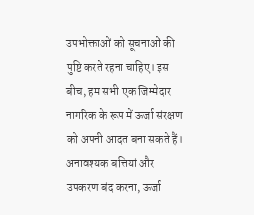उपभोक्ताओं को सूचनाओं की पुष्टि करते रहना चाहिए। इस बीच, हम सभी एक जिम्मेदार नागरिक के रूप में ऊर्जा संरक्षण को अपनी आदत बना सकते हैं। अनावश्यक बत्तियां और उपकरण बंद करना, ऊर्जा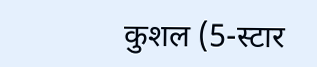कुशल (5-स्टार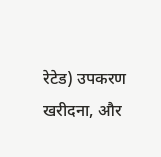रेटेड) उपकरण खरीदना, और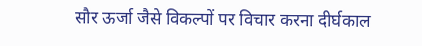सौर ऊर्जा जैसे विकल्पों पर विचार करना दीर्घकाल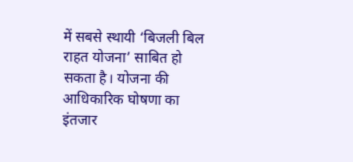में सबसे स्थायी ‘बिजली बिल राहत योजना’ साबित हो सकता है। योजना की आधिकारिक घोषणा का इंतजार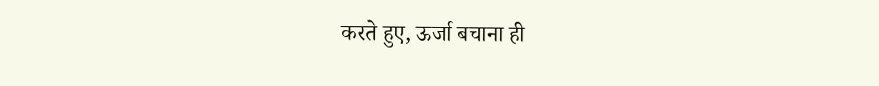करते हुए, ऊर्जा बचाना ही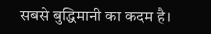सबसे बुद्धिमानी का कदम है।